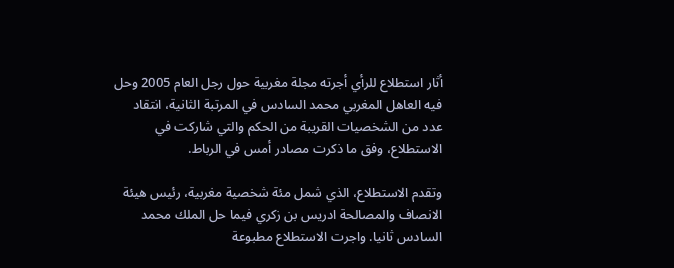أثار استطلاع للرأي أجرته مجلة مغربية حول رجل العام 2005 وحل فيه العاهل المغربي محمد السادس في المرتبة الثانية، انتقاد عدد من الشخصيات القريبة من الحكم والتي شاركت في الاستطلاع، وفق ما ذكرت مصادر أمس في الرباط.

وتقدم الاستطلاع، الذي شمل مئة شخصية مغربية، رئيس هيئة الانصاف والمصالحة ادريس بن زكري فيما حل الملك محمد السادس ثانيا. واجرت الاستطلاع مطبوعة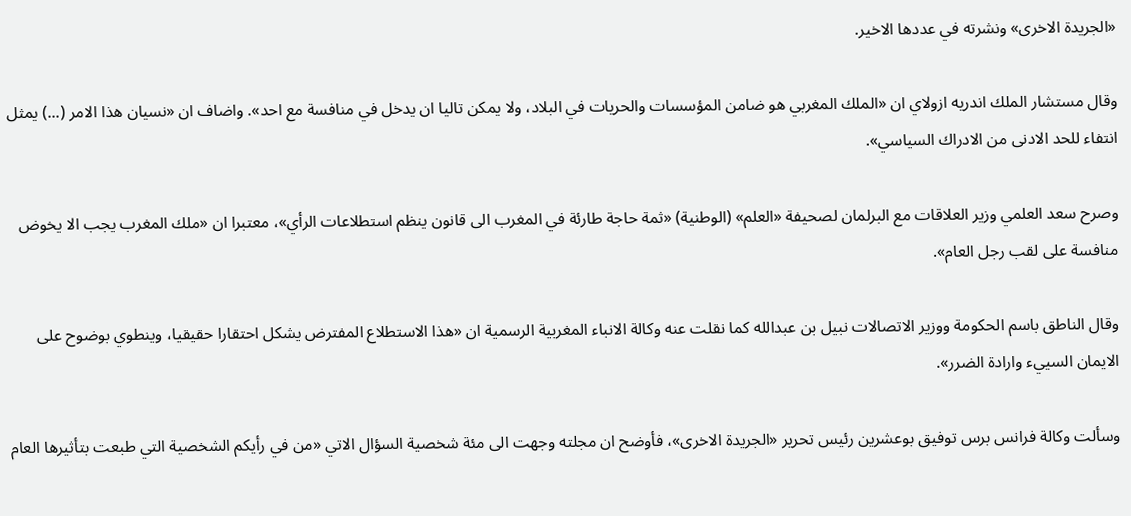«الجريدة الاخرى» ونشرته في عددها الاخير.

وقال مستشار الملك اندريه ازولاي ان «الملك المغربي هو ضامن المؤسسات والحريات في البلاد، ولا يمكن تاليا ان يدخل في منافسة مع احد». واضاف ان «نسيان هذا الامر (...) يمثل انتفاء للحد الادنى من الادراك السياسي».

وصرح سعد العلمي وزير العلاقات مع البرلمان لصحيفة «العلم» (الوطنية) «ثمة حاجة طارئة في المغرب الى قانون ينظم استطلاعات الرأي»، معتبرا ان «ملك المغرب يجب الا يخوض منافسة على لقب رجل العام».

وقال الناطق باسم الحكومة ووزير الاتصالات نبيل بن عبدالله كما نقلت عنه وكالة الانباء المغربية الرسمية ان «هذا الاستطلاع المفترض يشكل احتقارا حقيقيا، وينطوي بوضوح على الايمان السييء وارادة الضرر».

وسألت وكالة فرانس برس توفيق بوعشرين رئيس تحرير «الجريدة الاخرى»، فأوضح ان مجلته وجهت الى مئة شخصية السؤال الاتي «من في رأيكم الشخصية التي طبعت بتأثيرها العام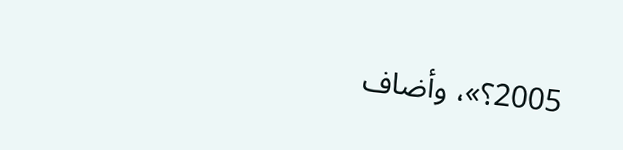2005؟»، وأضاف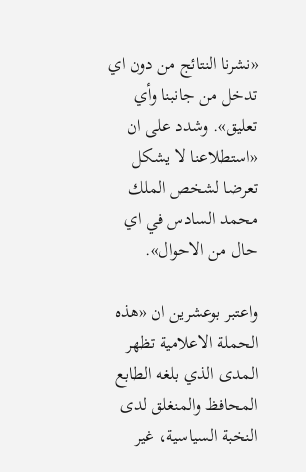«نشرنا النتائج من دون اي تدخل من جانبنا وأي تعليق». وشدد على ان «استطلاعنا لا يشكل تعرضا لشخص الملك محمد السادس في اي حال من الاحوال».

واعتبر بوعشرين ان «هذه الحملة الاعلامية تظهر المدى الذي بلغه الطابع المحافظ والمنغلق لدى النخبة السياسية، غير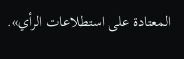المعتادة على استطلاعات الرأي».